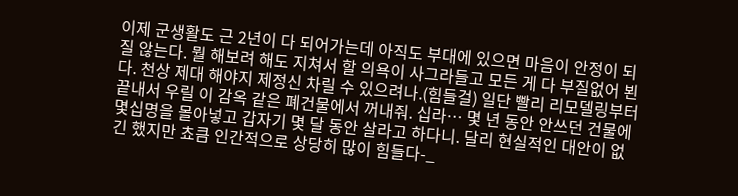이제 군생활도 근 2년이 다 되어가는데 아직도 부대에 있으면 마음이 안정이 되질 않는다. 뭘 해보려 해도 지쳐서 할 의욕이 사그라들고 모든 게 다 부질없어 뵌다. 천상 제대 해야지 제정신 차릴 수 있으려나.(힘들걸) 일단 빨리 리모델링부터 끝내서 우릴 이 감옥 같은 폐건물에서 꺼내줘. 십라… 몇 년 동안 안쓰던 건물에 몇십명을 몰아넣고 갑자기 몇 달 동안 살라고 하다니. 달리 현실적인 대안이 없긴 했지만 쵸큼 인간적으로 상당히 많이 힘들다-_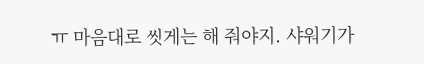ㅠ 마음대로 씻게는 해 줘야지. 샤워기가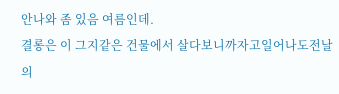안나와 좀 있음 여름인데.
결롱은 이 그지같은 건물에서 살다보니까자고일어나도전날의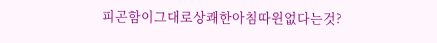피곤함이그대로상쾌한아침따윈없다는것?